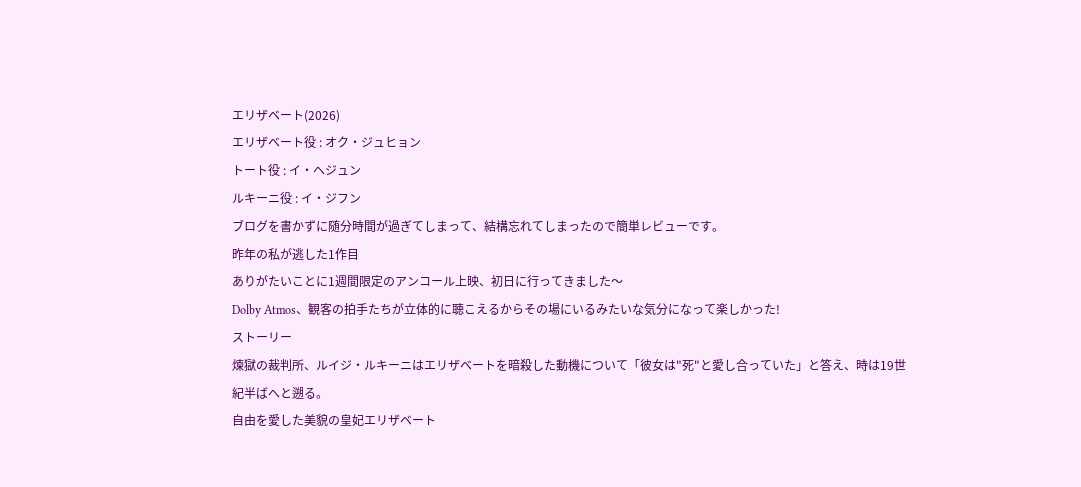エリザベート(2026)
エリザベート役 : オク・ジュヒョン
トート役 : イ・ヘジュン
ルキーニ役 : イ・ジフン
ブログを書かずに随分時間が過ぎてしまって、結構忘れてしまったので簡単レビューです。
昨年の私が逃した1作目
ありがたいことに1週間限定のアンコール上映、初日に行ってきました〜
Dolby Atmos、観客の拍手たちが立体的に聴こえるからその場にいるみたいな気分になって楽しかった!
ストーリー
煉獄の裁判所、ルイジ・ルキーニはエリザベートを暗殺した動機について「彼女は"死"と愛し合っていた」と答え、時は19世紀半ばへと遡る。
自由を愛した美貌の皇妃エリザベート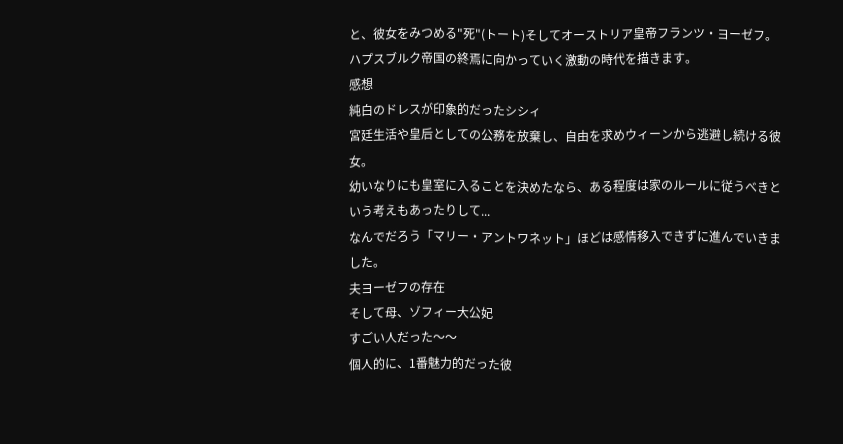と、彼女をみつめる"死"(トート)そしてオーストリア皇帝フランツ・ヨーゼフ。
ハプスブルク帝国の終焉に向かっていく激動の時代を描きます。
感想
純白のドレスが印象的だったシシィ
宮廷生活や皇后としての公務を放棄し、自由を求めウィーンから逃避し続ける彼女。
幼いなりにも皇室に入ることを決めたなら、ある程度は家のルールに従うべきという考えもあったりして...
なんでだろう「マリー・アントワネット」ほどは感情移入できずに進んでいきました。
夫ヨーゼフの存在
そして母、ゾフィー大公妃
すごい人だった〜〜
個人的に、1番魅力的だった彼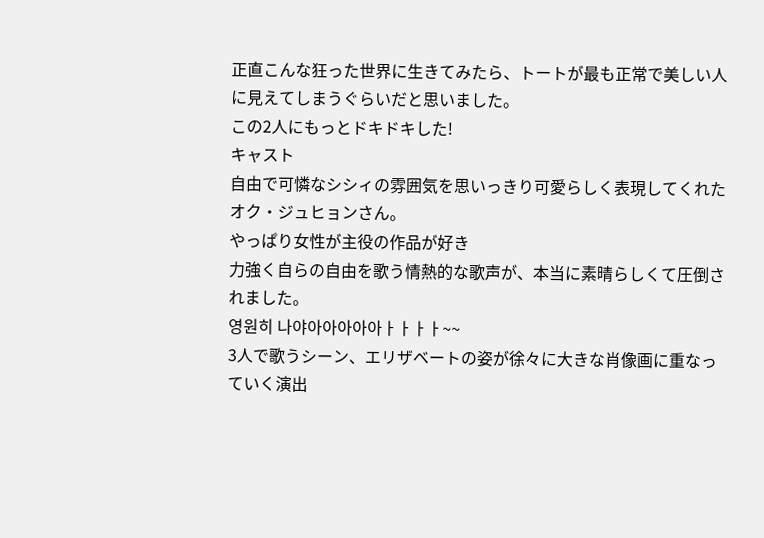正直こんな狂った世界に生きてみたら、トートが最も正常で美しい人に見えてしまうぐらいだと思いました。
この2人にもっとドキドキした!
キャスト
自由で可憐なシシィの雰囲気を思いっきり可愛らしく表現してくれたオク・ジュヒョンさん。
やっぱり女性が主役の作品が好き
力強く自らの自由を歌う情熱的な歌声が、本当に素晴らしくて圧倒されました。
영원히 나야아아아아아ㅏㅏㅏㅏ~~
3人で歌うシーン、エリザベートの姿が徐々に大きな肖像画に重なっていく演出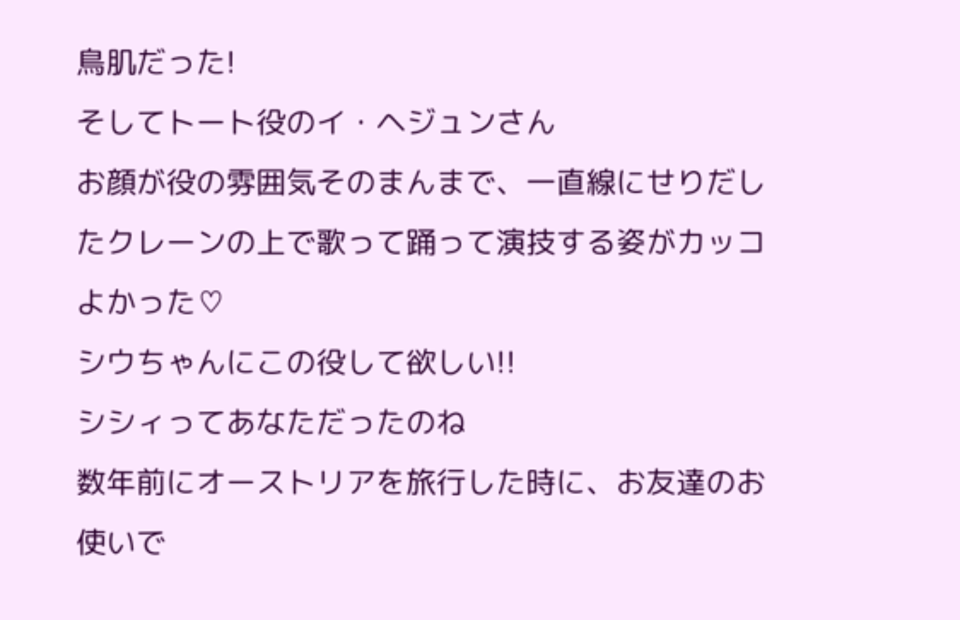鳥肌だった!
そしてトート役のイ・ヘジュンさん
お顔が役の雰囲気そのまんまで、一直線にせりだしたクレーンの上で歌って踊って演技する姿がカッコよかった♡
シウちゃんにこの役して欲しい!!
シシィってあなただったのね
数年前にオーストリアを旅行した時に、お友達のお使いで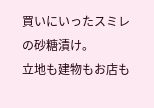買いにいったスミレの砂糖漬け。
立地も建物もお店も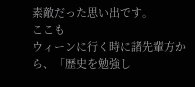素敵だった思い出です。
ここも
ウィーンに行く時に諸先輩方から、「歴史を勉強し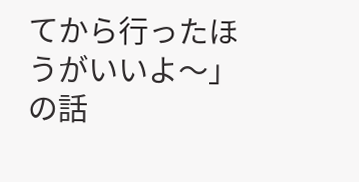てから行ったほうがいいよ〜」の話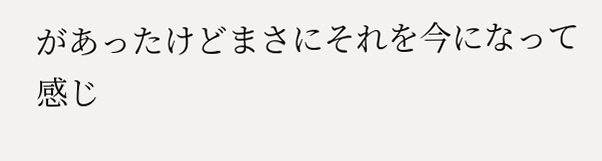があったけどまさにそれを今になって感じ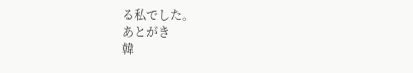る私でした。
あとがき
韓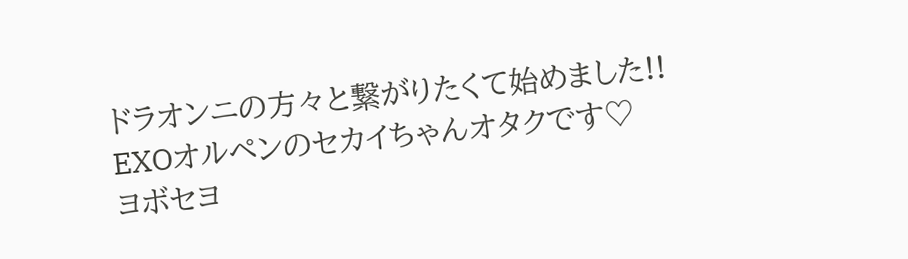ドラオンニの方々と繋がりたくて始めました!!
EXOオルペンのセカイちゃんオタクです♡
ヨボセヨ